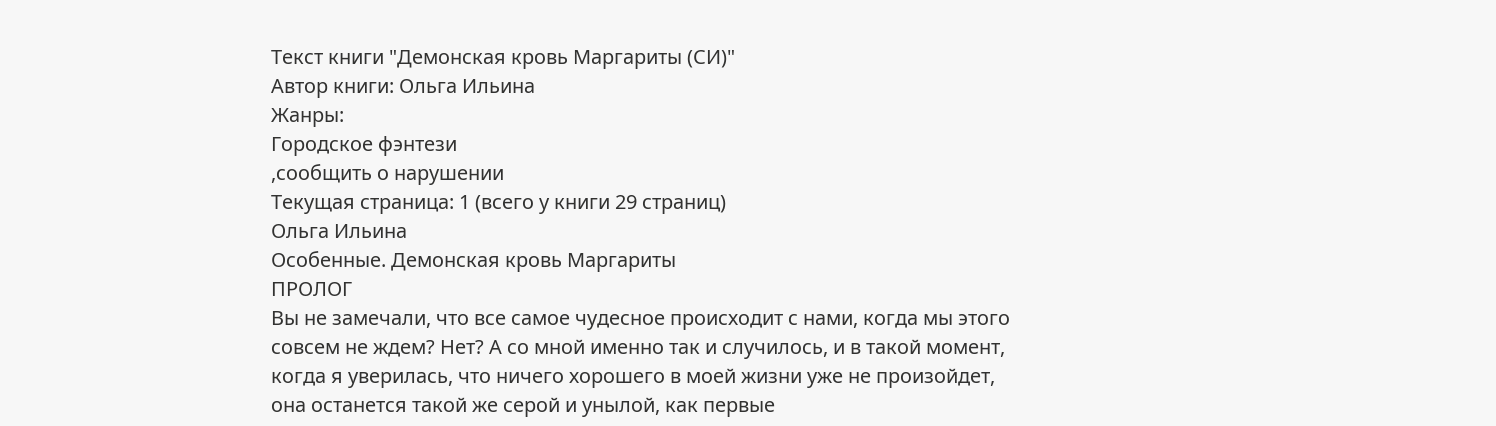Текст книги "Демонская кровь Маргариты (СИ)"
Автор книги: Ольга Ильина
Жанры:
Городское фэнтези
,сообщить о нарушении
Текущая страница: 1 (всего у книги 29 страниц)
Ольга Ильина
Особенные. Демонская кровь Маргариты
ПРОЛОГ
Вы не замечали, что все самое чудесное происходит с нами, когда мы этого совсем не ждем? Нет? А со мной именно так и случилось, и в такой момент, когда я уверилась, что ничего хорошего в моей жизни уже не произойдет, она останется такой же серой и унылой, как первые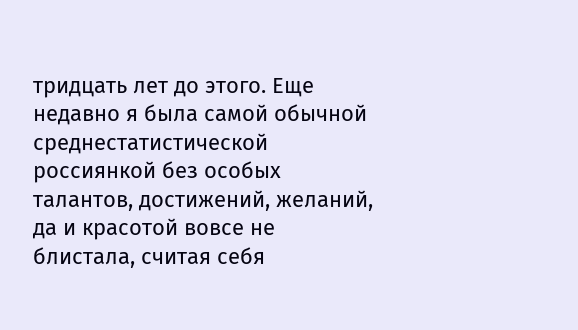тридцать лет до этого. Еще недавно я была самой обычной среднестатистической россиянкой без особых талантов, достижений, желаний, да и красотой вовсе не блистала, считая себя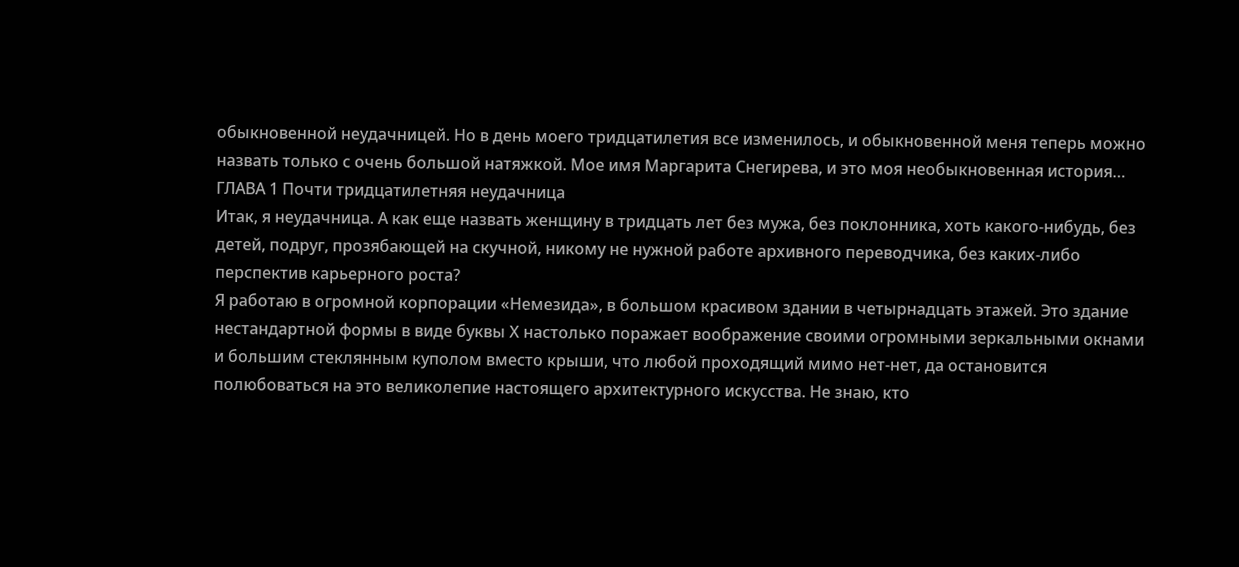обыкновенной неудачницей. Но в день моего тридцатилетия все изменилось, и обыкновенной меня теперь можно назвать только с очень большой натяжкой. Мое имя Маргарита Снегирева, и это моя необыкновенная история…
ГЛАВА 1 Почти тридцатилетняя неудачница
Итак, я неудачница. А как еще назвать женщину в тридцать лет без мужа, без поклонника, хоть какого-нибудь, без детей, подруг, прозябающей на скучной, никому не нужной работе архивного переводчика, без каких-либо перспектив карьерного роста?
Я работаю в огромной корпорации «Немезида», в большом красивом здании в четырнадцать этажей. Это здание нестандартной формы в виде буквы Х настолько поражает воображение своими огромными зеркальными окнами и большим стеклянным куполом вместо крыши, что любой проходящий мимо нет-нет, да остановится полюбоваться на это великолепие настоящего архитектурного искусства. Не знаю, кто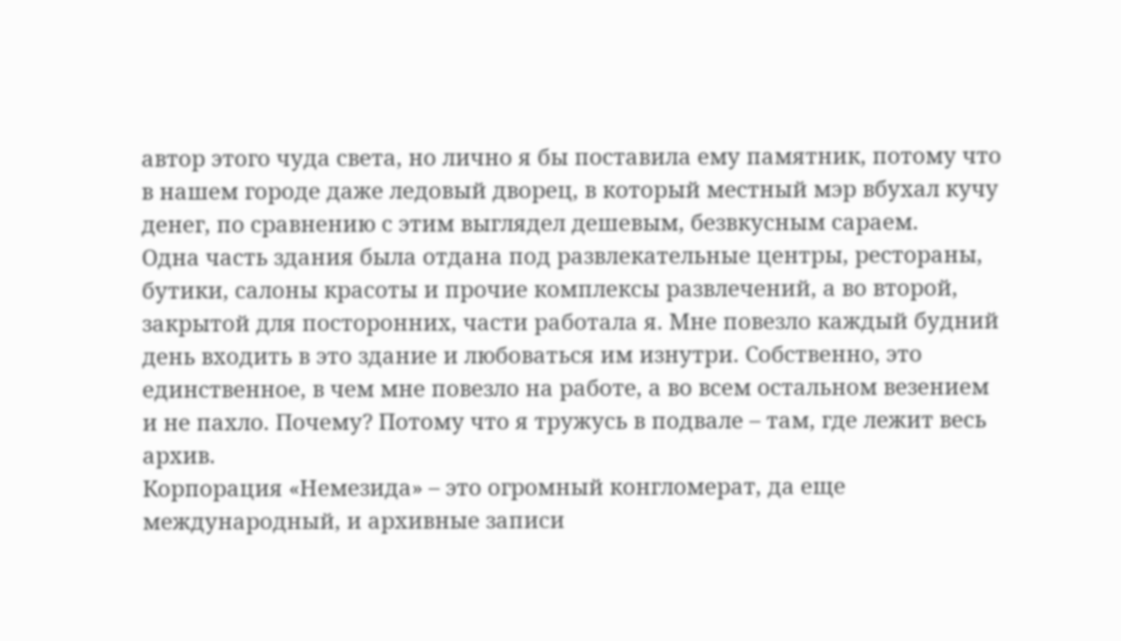автор этого чуда света, но лично я бы поставила ему памятник, потому что в нашем городе даже ледовый дворец, в который местный мэр вбухал кучу денег, по сравнению с этим выглядел дешевым, безвкусным сараем.
Одна часть здания была отдана под развлекательные центры, рестораны, бутики, салоны красоты и прочие комплексы развлечений, а во второй, закрытой для посторонних, части работала я. Мне повезло каждый будний день входить в это здание и любоваться им изнутри. Собственно, это единственное, в чем мне повезло на работе, а во всем остальном везением и не пахло. Почему? Потому что я тружусь в подвале – там, где лежит весь архив.
Корпорация «Немезида» – это огромный конгломерат, да еще международный, и архивные записи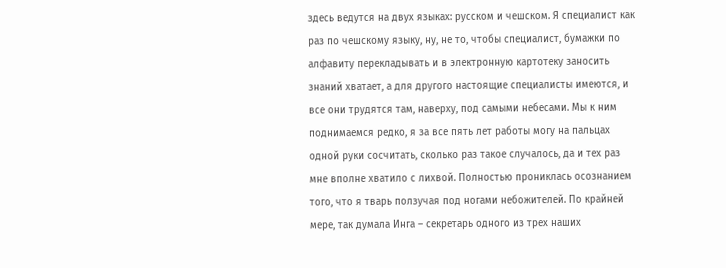здесь ведутся на двух языках: русском и чешском. Я специалист как раз по чешскому языку, ну, не то, чтобы специалист, бумажки по алфавиту перекладывать и в электронную картотеку заносить знаний хватает, а для другого настоящие специалисты имеются, и все они трудятся там, наверху, под самыми небесами. Мы к ним поднимаемся редко, я за все пять лет работы могу на пальцах одной руки сосчитать, сколько раз такое случалось, да и тех раз мне вполне хватило с лихвой. Полностью прониклась осознанием того, что я тварь ползучая под ногами небожителей. По крайней мере, так думала Инга – секретарь одного из трех наших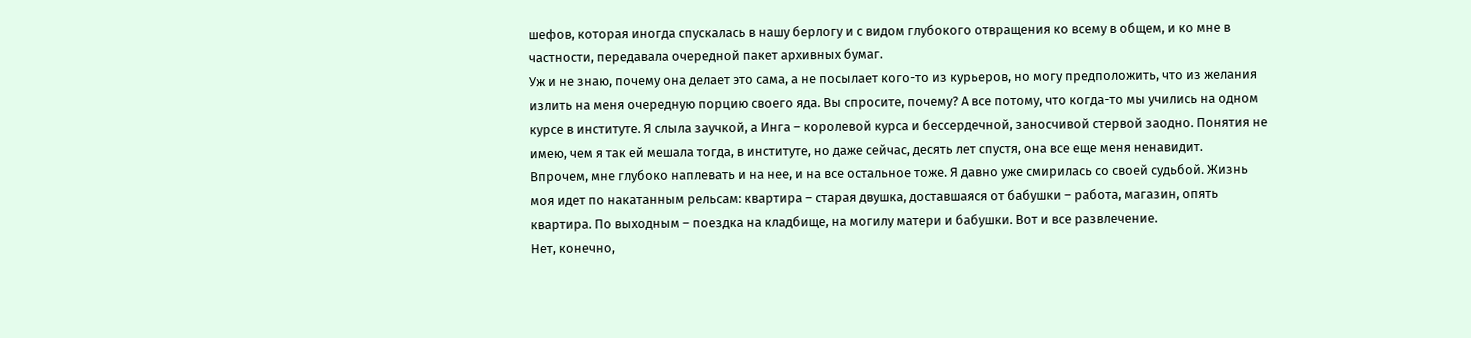шефов, которая иногда спускалась в нашу берлогу и с видом глубокого отвращения ко всему в общем, и ко мне в частности, передавала очередной пакет архивных бумаг.
Уж и не знаю, почему она делает это сама, а не посылает кого-то из курьеров, но могу предположить, что из желания излить на меня очередную порцию своего яда. Вы спросите, почему? А все потому, что когда-то мы учились на одном курсе в институте. Я слыла заучкой, а Инга – королевой курса и бессердечной, заносчивой стервой заодно. Понятия не имею, чем я так ей мешала тогда, в институте, но даже сейчас, десять лет спустя, она все еще меня ненавидит.
Впрочем, мне глубоко наплевать и на нее, и на все остальное тоже. Я давно уже смирилась со своей судьбой. Жизнь моя идет по накатанным рельсам: квартира – старая двушка, доставшаяся от бабушки – работа, магазин, опять квартира. По выходным – поездка на кладбище, на могилу матери и бабушки. Вот и все развлечение.
Нет, конечно,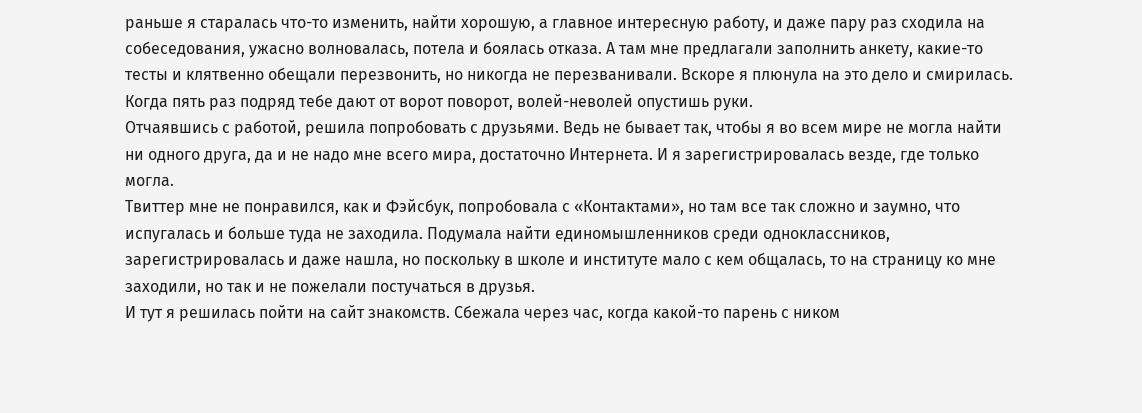раньше я старалась что-то изменить, найти хорошую, а главное интересную работу, и даже пару раз сходила на собеседования, ужасно волновалась, потела и боялась отказа. А там мне предлагали заполнить анкету, какие-то тесты и клятвенно обещали перезвонить, но никогда не перезванивали. Вскоре я плюнула на это дело и смирилась. Когда пять раз подряд тебе дают от ворот поворот, волей-неволей опустишь руки.
Отчаявшись с работой, решила попробовать с друзьями. Ведь не бывает так, чтобы я во всем мире не могла найти ни одного друга, да и не надо мне всего мира, достаточно Интернета. И я зарегистрировалась везде, где только могла.
Твиттер мне не понравился, как и Фэйсбук, попробовала с «Контактами», но там все так сложно и заумно, что испугалась и больше туда не заходила. Подумала найти единомышленников среди одноклассников, зарегистрировалась и даже нашла, но поскольку в школе и институте мало с кем общалась, то на страницу ко мне заходили, но так и не пожелали постучаться в друзья.
И тут я решилась пойти на сайт знакомств. Сбежала через час, когда какой-то парень с ником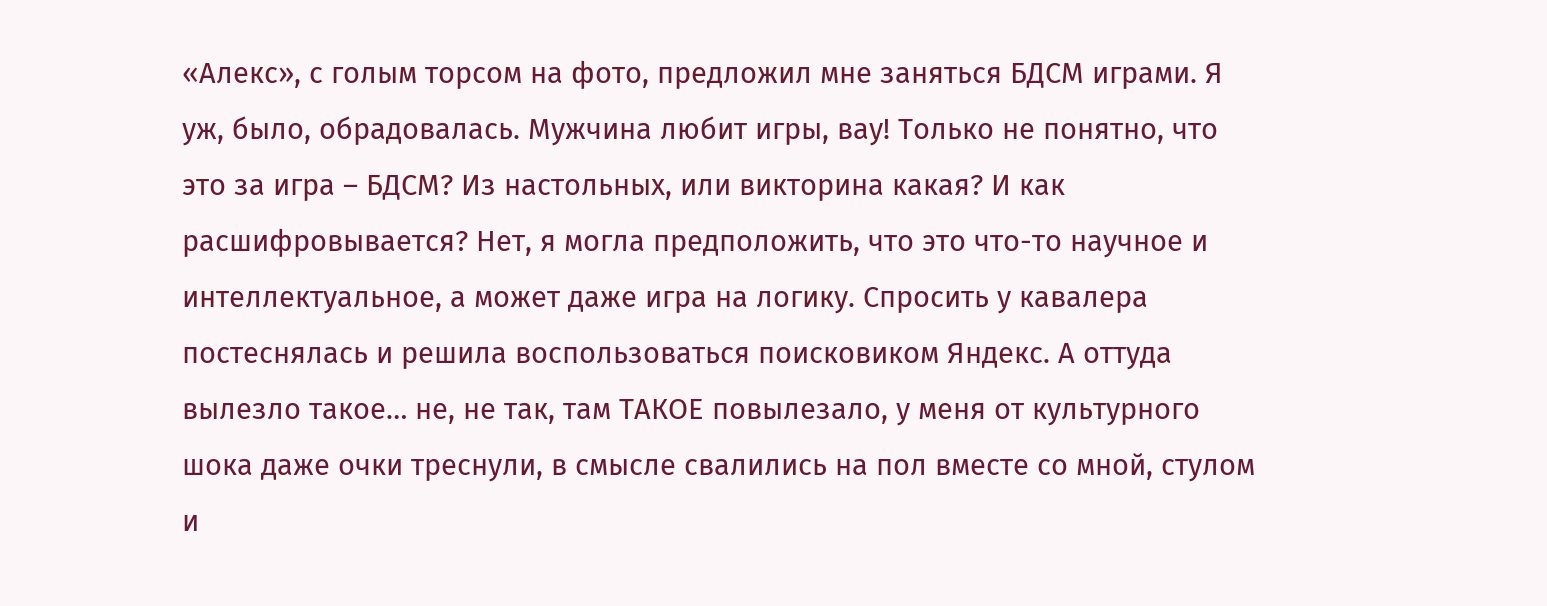«Алекс», с голым торсом на фото, предложил мне заняться БДСМ играми. Я уж, было, обрадовалась. Мужчина любит игры, вау! Только не понятно, что это за игра – БДСМ? Из настольных, или викторина какая? И как расшифровывается? Нет, я могла предположить, что это что-то научное и интеллектуальное, а может даже игра на логику. Спросить у кавалера постеснялась и решила воспользоваться поисковиком Яндекс. А оттуда вылезло такое… не, не так, там ТАКОЕ повылезало, у меня от культурного шока даже очки треснули, в смысле свалились на пол вместе со мной, стулом и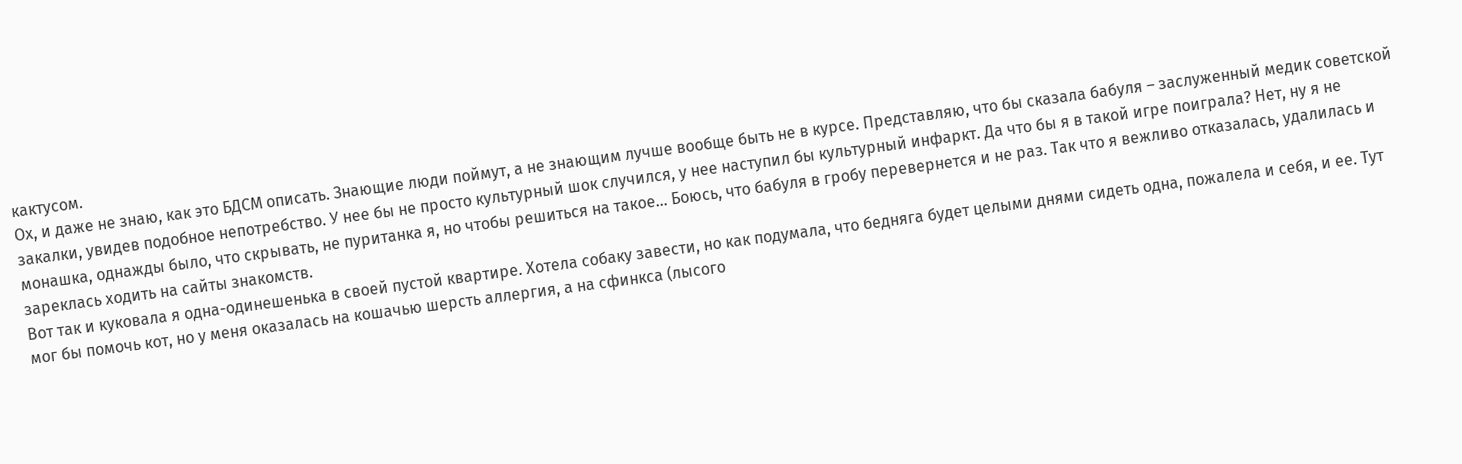кактусом.
Ох, и даже не знаю, как это БДСМ описать. Знающие люди поймут, а не знающим лучше вообще быть не в курсе. Представляю, что бы сказала бабуля – заслуженный медик советской закалки, увидев подобное непотребство. У нее бы не просто культурный шок случился, у нее наступил бы культурный инфаркт. Да что бы я в такой игре поиграла? Нет, ну я не монашка, однажды было, что скрывать, не пуританка я, но чтобы решиться на такое… Боюсь, что бабуля в гробу перевернется и не раз. Так что я вежливо отказалась, удалилась и зареклась ходить на сайты знакомств.
Вот так и куковала я одна-одинешенька в своей пустой квартире. Хотела собаку завести, но как подумала, что бедняга будет целыми днями сидеть одна, пожалела и себя, и ее. Тут мог бы помочь кот, но у меня оказалась на кошачью шерсть аллергия, а на сфинкса (лысого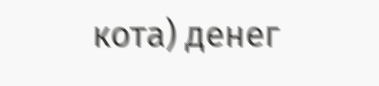кота) денег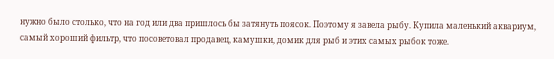нужно было столько, что на год или два пришлось бы затянуть поясок. Поэтому я завела рыбу. Купила маленький аквариум, самый хороший фильтр, что посоветовал продавец, камушки, домик для рыб и этих самых рыбок тоже.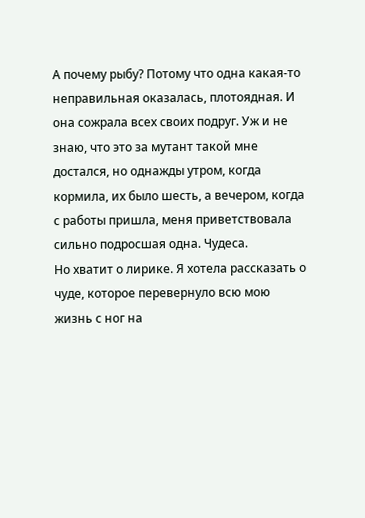А почему рыбу? Потому что одна какая-то неправильная оказалась, плотоядная. И она сожрала всех своих подруг. Уж и не знаю, что это за мутант такой мне достался, но однажды утром, когда кормила, их было шесть, а вечером, когда с работы пришла, меня приветствовала сильно подросшая одна. Чудеса.
Но хватит о лирике. Я хотела рассказать о чуде, которое перевернуло всю мою жизнь с ног на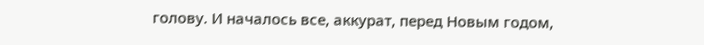голову. И началось все, аккурат, перед Новым годом,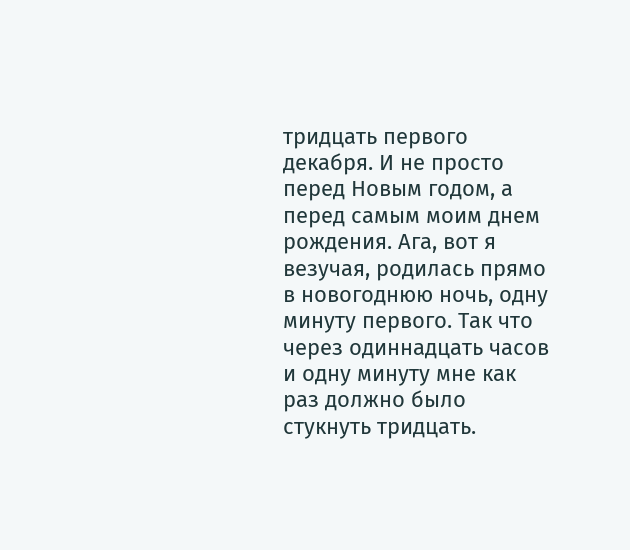тридцать первого декабря. И не просто перед Новым годом, а перед самым моим днем рождения. Ага, вот я везучая, родилась прямо в новогоднюю ночь, одну минуту первого. Так что через одиннадцать часов и одну минуту мне как раз должно было стукнуть тридцать.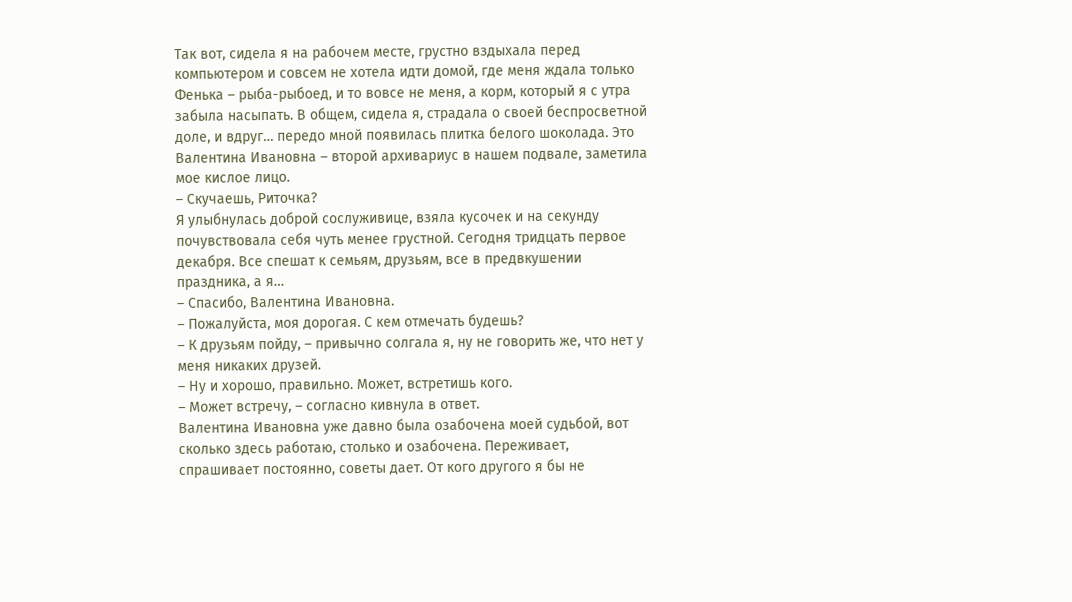Так вот, сидела я на рабочем месте, грустно вздыхала перед компьютером и совсем не хотела идти домой, где меня ждала только Фенька – рыба-рыбоед, и то вовсе не меня, а корм, который я с утра забыла насыпать. В общем, сидела я, страдала о своей беспросветной доле, и вдруг… передо мной появилась плитка белого шоколада. Это Валентина Ивановна – второй архивариус в нашем подвале, заметила мое кислое лицо.
– Скучаешь, Риточка?
Я улыбнулась доброй сослуживице, взяла кусочек и на секунду почувствовала себя чуть менее грустной. Сегодня тридцать первое декабря. Все спешат к семьям, друзьям, все в предвкушении праздника, а я…
– Спасибо, Валентина Ивановна.
– Пожалуйста, моя дорогая. С кем отмечать будешь?
– К друзьям пойду, – привычно солгала я, ну не говорить же, что нет у меня никаких друзей.
– Ну и хорошо, правильно. Может, встретишь кого.
– Может встречу, – согласно кивнула в ответ.
Валентина Ивановна уже давно была озабочена моей судьбой, вот сколько здесь работаю, столько и озабочена. Переживает, спрашивает постоянно, советы дает. От кого другого я бы не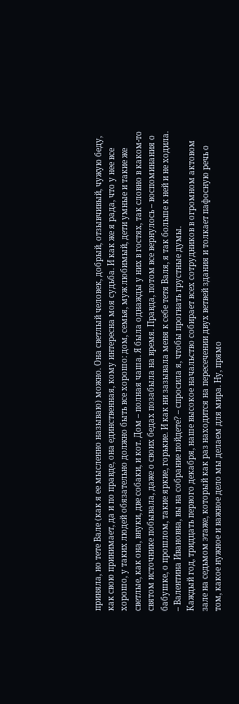приняла, но тете Вале (как я ее мысленно называю) можно. Она светлый человек, добрый, отзывчивый, чужую беду, как свою принимает, да и по правде, она единственная, кому интересна моя судьба. И как же я рада, что у нее все хорошо, у таких людей обязательно должно быть все хорошо: дом, семья, муж любимый, дети умные и такие же светлые, как она, внуки, две собаки, и кот. Дом – полная чаша. Я была однажды у них в гостях, так словно в каком-то святом источнике побывала, даже о своих бедах позабыла на время. Правда, потом все вернулось – воспоминания о бабушке, о прошлом, такие яркие, горькие. И как ни зазывала меня к себе тетя Валя, я так больше к ней и не ходила.
– Валентина Ивановна, вы на собрание пойдете? – спросила я, чтобы прогнать грустные думы.
Каждый год, тридцать первого декабря, наше высокое начальство собирает всех сотрудников в огромном актовом зале на седьмом этаже, который как раз находится на пересечении двух ветвей здания и толкает пафосную речь о том, какое нужное и важное дело мы делаем для мира. Ну, прямо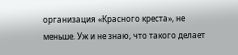организация «Красного креста», не меньше. Уж и не знаю, что такого делает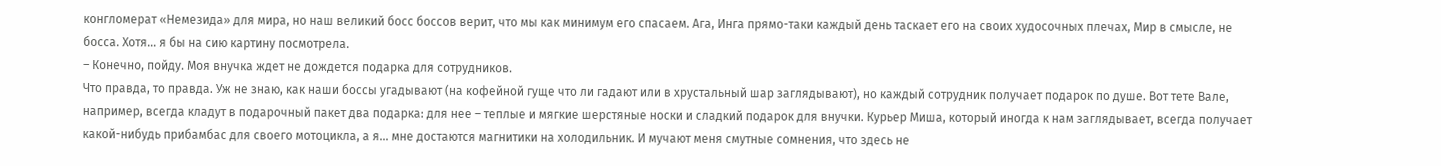конгломерат «Немезида» для мира, но наш великий босс боссов верит, что мы как минимум его спасаем. Ага, Инга прямо-таки каждый день таскает его на своих худосочных плечах, Мир в смысле, не босса. Хотя… я бы на сию картину посмотрела.
– Конечно, пойду. Моя внучка ждет не дождется подарка для сотрудников.
Что правда, то правда. Уж не знаю, как наши боссы угадывают (на кофейной гуще что ли гадают или в хрустальный шар заглядывают), но каждый сотрудник получает подарок по душе. Вот тете Вале, например, всегда кладут в подарочный пакет два подарка: для нее – теплые и мягкие шерстяные носки и сладкий подарок для внучки. Курьер Миша, который иногда к нам заглядывает, всегда получает какой-нибудь прибамбас для своего мотоцикла, а я… мне достаются магнитики на холодильник. И мучают меня смутные сомнения, что здесь не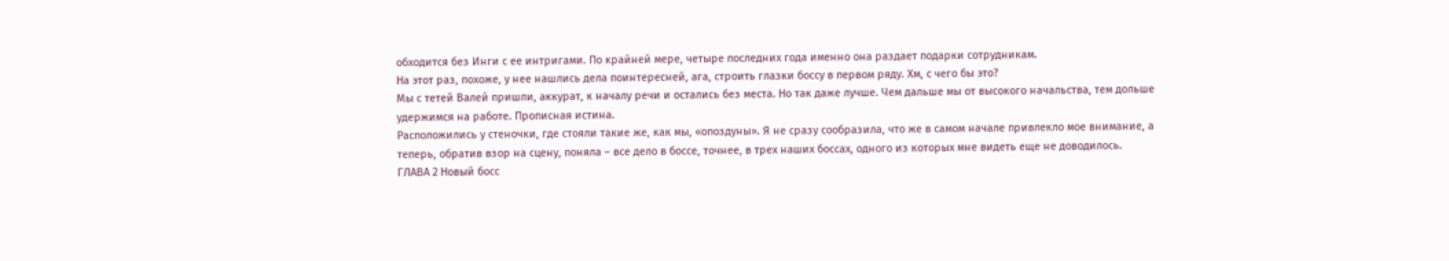обходится без Инги с ее интригами. По крайней мере, четыре последних года именно она раздает подарки сотрудникам.
На этот раз, похоже, у нее нашлись дела поинтересней, ага, строить глазки боссу в первом ряду. Хм, с чего бы это?
Мы с тетей Валей пришли, аккурат, к началу речи и остались без места. Но так даже лучше. Чем дальше мы от высокого начальства, тем дольше удержимся на работе. Прописная истина.
Расположились у стеночки, где стояли такие же, как мы, «опоздуны». Я не сразу сообразила, что же в самом начале привлекло мое внимание, а теперь, обратив взор на сцену, поняла – все дело в боссе, точнее, в трех наших боссах, одного из которых мне видеть еще не доводилось.
ГЛАВА 2 Новый босс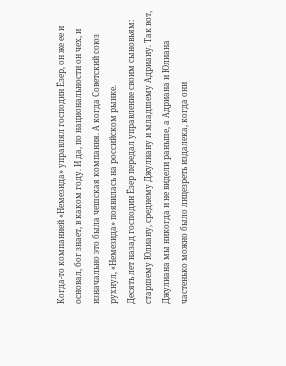Когда-то компанией «Немезида» управлял господин Ёзер, он же ее и основал, бог знает, в каком году. И да, по национальности он чех, и изначально это была чешская компания. А когда Советский союз рухнул, «Немезида» появилась на российском рынке.
Десять лет назад господин Ёзер передал управление своим сыновьям: старшему Юлиану, среднему Джулиану и младшему Адриану. Так вот, Джулиана мы никогда и не видели раньше, а Адриана и Юлиана частенько можно было лицезреть издалека, когда они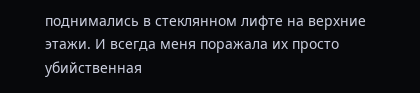поднимались в стеклянном лифте на верхние этажи. И всегда меня поражала их просто убийственная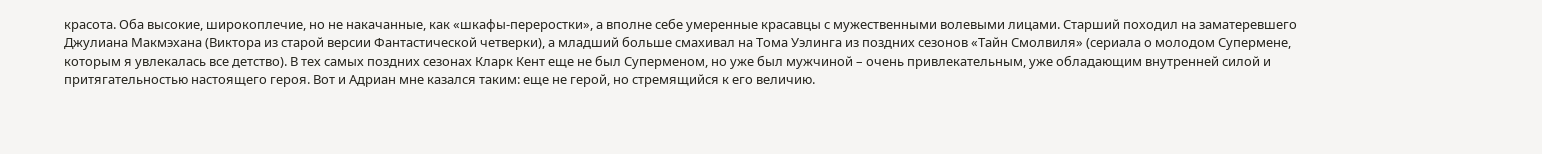красота. Оба высокие, широкоплечие, но не накачанные, как «шкафы-переростки», а вполне себе умеренные красавцы с мужественными волевыми лицами. Старший походил на заматеревшего Джулиана Макмэхана (Виктора из старой версии Фантастической четверки), а младший больше смахивал на Тома Уэлинга из поздних сезонов «Тайн Смолвиля» (сериала о молодом Супермене, которым я увлекалась все детство). В тех самых поздних сезонах Кларк Кент еще не был Суперменом, но уже был мужчиной – очень привлекательным, уже обладающим внутренней силой и притягательностью настоящего героя. Вот и Адриан мне казался таким: еще не герой, но стремящийся к его величию.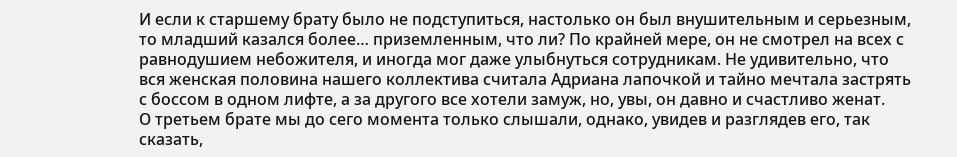И если к старшему брату было не подступиться, настолько он был внушительным и серьезным, то младший казался более… приземленным, что ли? По крайней мере, он не смотрел на всех с равнодушием небожителя, и иногда мог даже улыбнуться сотрудникам. Не удивительно, что вся женская половина нашего коллектива считала Адриана лапочкой и тайно мечтала застрять с боссом в одном лифте, а за другого все хотели замуж, но, увы, он давно и счастливо женат.
О третьем брате мы до сего момента только слышали, однако, увидев и разглядев его, так сказать,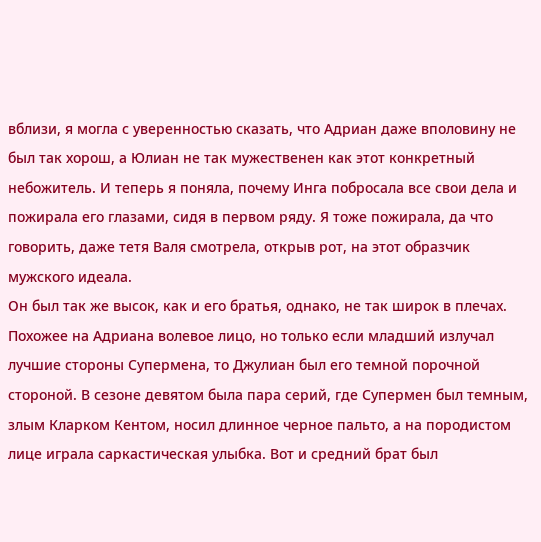вблизи, я могла с уверенностью сказать, что Адриан даже вполовину не был так хорош, а Юлиан не так мужественен как этот конкретный небожитель. И теперь я поняла, почему Инга побросала все свои дела и пожирала его глазами, сидя в первом ряду. Я тоже пожирала, да что говорить, даже тетя Валя смотрела, открыв рот, на этот образчик мужского идеала.
Он был так же высок, как и его братья, однако, не так широк в плечах. Похожее на Адриана волевое лицо, но только если младший излучал лучшие стороны Супермена, то Джулиан был его темной порочной стороной. В сезоне девятом была пара серий, где Супермен был темным, злым Кларком Кентом, носил длинное черное пальто, а на породистом лице играла саркастическая улыбка. Вот и средний брат был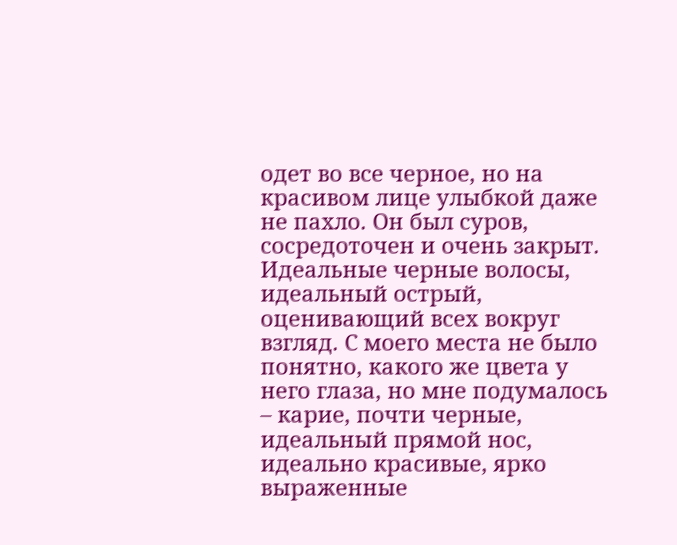одет во все черное, но на красивом лице улыбкой даже не пахло. Он был суров, сосредоточен и очень закрыт. Идеальные черные волосы, идеальный острый, оценивающий всех вокруг взгляд. С моего места не было понятно, какого же цвета у него глаза, но мне подумалось – карие, почти черные, идеальный прямой нос, идеально красивые, ярко выраженные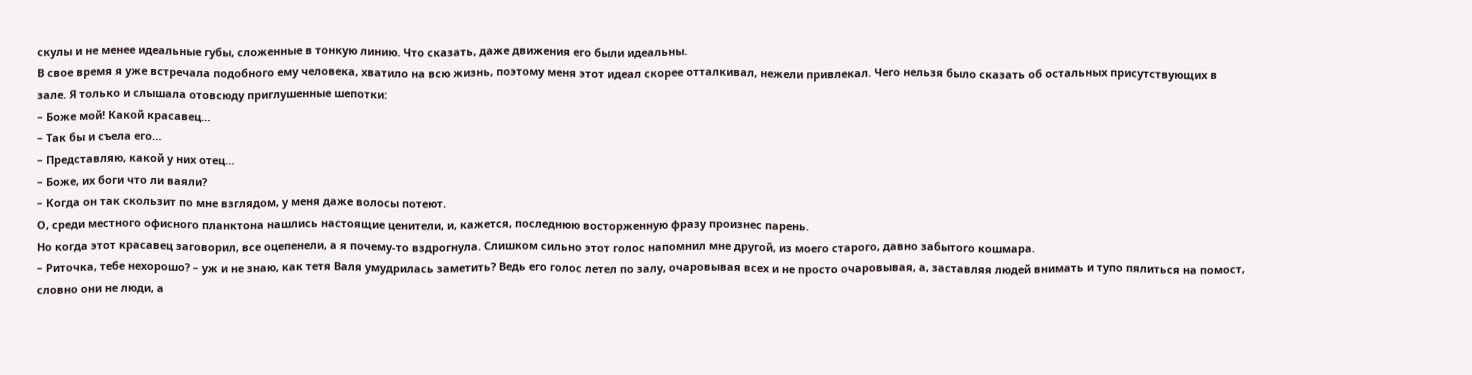скулы и не менее идеальные губы, сложенные в тонкую линию. Что сказать, даже движения его были идеальны.
В свое время я уже встречала подобного ему человека, хватило на всю жизнь, поэтому меня этот идеал скорее отталкивал, нежели привлекал. Чего нельзя было сказать об остальных присутствующих в зале. Я только и слышала отовсюду приглушенные шепотки:
– Боже мой! Какой красавец…
– Так бы и съела его…
– Представляю, какой у них отец…
– Боже, их боги что ли ваяли?
– Когда он так скользит по мне взглядом, у меня даже волосы потеют.
О, среди местного офисного планктона нашлись настоящие ценители, и, кажется, последнюю восторженную фразу произнес парень.
Но когда этот красавец заговорил, все оцепенели, а я почему-то вздрогнула. Слишком сильно этот голос напомнил мне другой, из моего старого, давно забытого кошмара.
– Риточка, тебе нехорошо? – уж и не знаю, как тетя Валя умудрилась заметить? Ведь его голос летел по залу, очаровывая всех и не просто очаровывая, а, заставляя людей внимать и тупо пялиться на помост, словно они не люди, а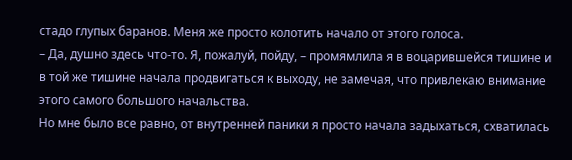стадо глупых баранов. Меня же просто колотить начало от этого голоса.
– Да, душно здесь что-то. Я, пожалуй, пойду, – промямлила я в воцарившейся тишине и в той же тишине начала продвигаться к выходу, не замечая, что привлекаю внимание этого самого большого начальства.
Но мне было все равно, от внутренней паники я просто начала задыхаться, схватилась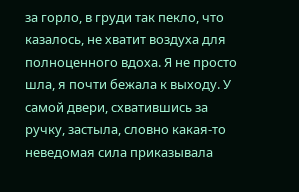за горло, в груди так пекло, что казалось, не хватит воздуха для полноценного вдоха. Я не просто шла, я почти бежала к выходу. У самой двери, схватившись за ручку, застыла, словно какая-то неведомая сила приказывала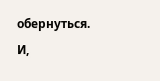обернуться. И,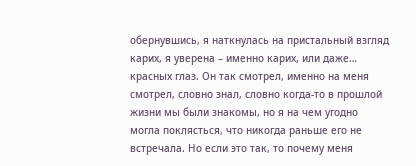обернувшись, я наткнулась на пристальный взгляд карих, я уверена – именно карих, или даже… красных глаз. Он так смотрел, именно на меня смотрел, словно знал, словно когда-то в прошлой жизни мы были знакомы, но я на чем угодно могла поклясться, что никогда раньше его не встречала. Но если это так, то почему меня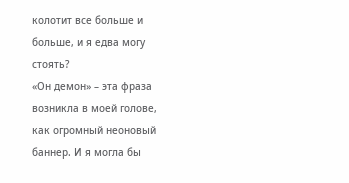колотит все больше и больше, и я едва могу стоять?
«Он демон» – эта фраза возникла в моей голове, как огромный неоновый баннер. И я могла бы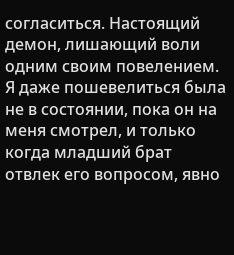согласиться. Настоящий демон, лишающий воли одним своим повелением. Я даже пошевелиться была не в состоянии, пока он на меня смотрел, и только когда младший брат отвлек его вопросом, явно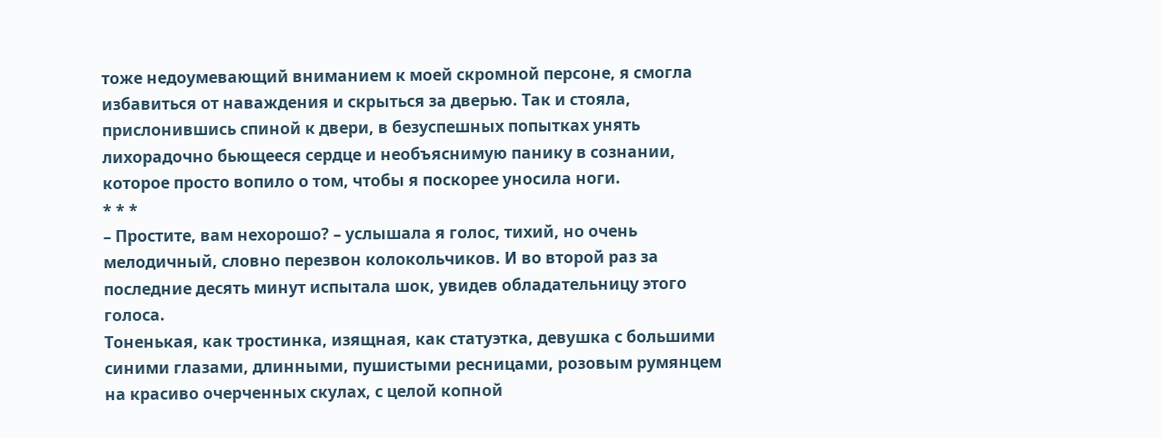тоже недоумевающий вниманием к моей скромной персоне, я смогла избавиться от наваждения и скрыться за дверью. Так и стояла, прислонившись спиной к двери, в безуспешных попытках унять лихорадочно бьющееся сердце и необъяснимую панику в сознании, которое просто вопило о том, чтобы я поскорее уносила ноги.
* * *
– Простите, вам нехорошо? – услышала я голос, тихий, но очень мелодичный, словно перезвон колокольчиков. И во второй раз за последние десять минут испытала шок, увидев обладательницу этого голоса.
Тоненькая, как тростинка, изящная, как статуэтка, девушка с большими синими глазами, длинными, пушистыми ресницами, розовым румянцем на красиво очерченных скулах, с целой копной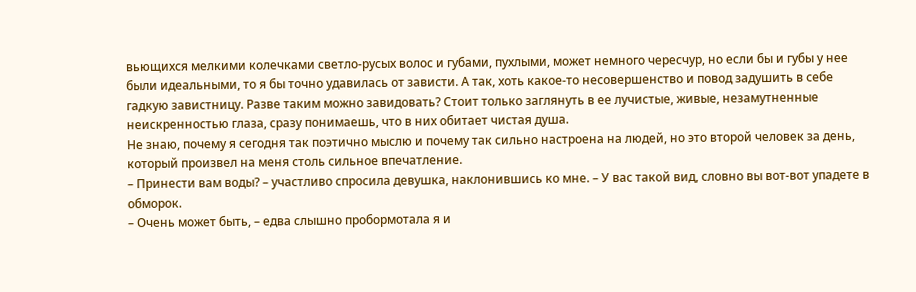вьющихся мелкими колечками светло-русых волос и губами, пухлыми, может немного чересчур, но если бы и губы у нее были идеальными, то я бы точно удавилась от зависти. А так, хоть какое-то несовершенство и повод задушить в себе гадкую завистницу. Разве таким можно завидовать? Стоит только заглянуть в ее лучистые, живые, незамутненные неискренностью глаза, сразу понимаешь, что в них обитает чистая душа.
Не знаю, почему я сегодня так поэтично мыслю и почему так сильно настроена на людей, но это второй человек за день, который произвел на меня столь сильное впечатление.
– Принести вам воды? – участливо спросила девушка, наклонившись ко мне. – У вас такой вид, словно вы вот-вот упадете в обморок.
– Очень может быть, – едва слышно пробормотала я и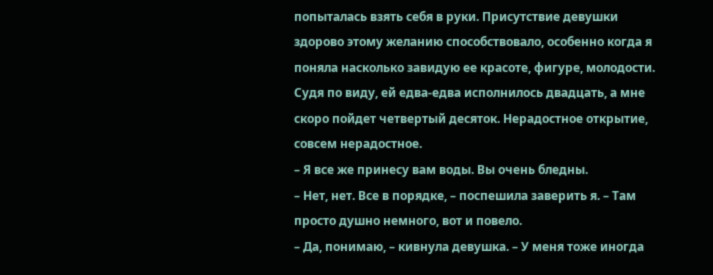попыталась взять себя в руки. Присутствие девушки здорово этому желанию способствовало, особенно когда я поняла насколько завидую ее красоте, фигуре, молодости.
Судя по виду, ей едва-едва исполнилось двадцать, а мне скоро пойдет четвертый десяток. Нерадостное открытие, совсем нерадостное.
– Я все же принесу вам воды. Вы очень бледны.
– Нет, нет. Все в порядке, – поспешила заверить я. – Там просто душно немного, вот и повело.
– Да, понимаю, – кивнула девушка. – У меня тоже иногда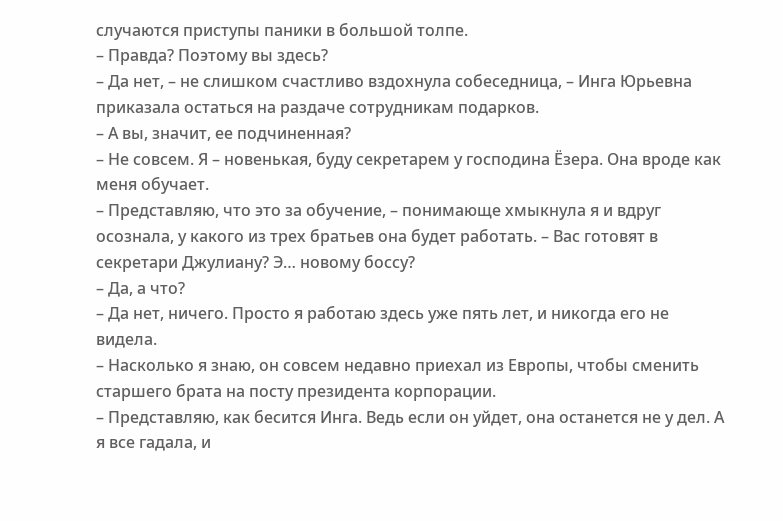случаются приступы паники в большой толпе.
– Правда? Поэтому вы здесь?
– Да нет, – не слишком счастливо вздохнула собеседница, – Инга Юрьевна приказала остаться на раздаче сотрудникам подарков.
– А вы, значит, ее подчиненная?
– Не совсем. Я – новенькая, буду секретарем у господина Ёзера. Она вроде как меня обучает.
– Представляю, что это за обучение, – понимающе хмыкнула я и вдруг осознала, у какого из трех братьев она будет работать. – Вас готовят в секретари Джулиану? Э… новому боссу?
– Да, а что?
– Да нет, ничего. Просто я работаю здесь уже пять лет, и никогда его не видела.
– Насколько я знаю, он совсем недавно приехал из Европы, чтобы сменить старшего брата на посту президента корпорации.
– Представляю, как бесится Инга. Ведь если он уйдет, она останется не у дел. А я все гадала, и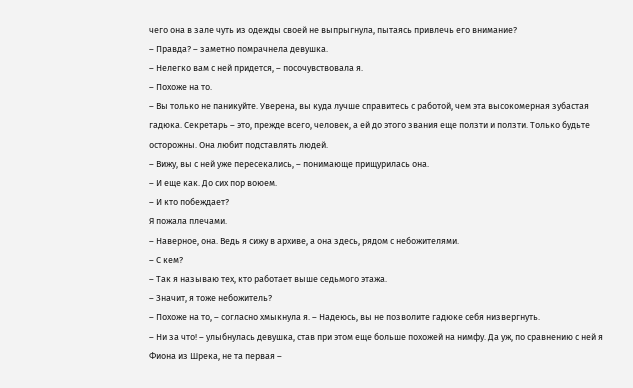чего она в зале чуть из одежды своей не выпрыгнула, пытаясь привлечь его внимание?
– Правда? – заметно помрачнела девушка.
– Нелегко вам с ней придется, – посочувствовала я.
– Похоже на то.
– Вы только не паникуйте. Уверена, вы куда лучше справитесь с работой, чем эта высокомерная зубастая гадюка. Секретарь – это, прежде всего, человек, а ей до этого звания еще ползти и ползти. Только будьте осторожны. Она любит подставлять людей.
– Вижу, вы с ней уже пересекались, – понимающе прищурилась она.
– И еще как. До сих пор воюем.
– И кто побеждает?
Я пожала плечами.
– Наверное, она. Ведь я сижу в архиве, а она здесь, рядом с небожителями.
– С кем?
– Так я называю тех, кто работает выше седьмого этажа.
– Значит, я тоже небожитель?
– Похоже на то, – согласно хмыкнула я. – Надеюсь, вы не позволите гадюке себя низвергнуть.
– Ни за что! – улыбнулась девушка, став при этом еще больше похожей на нимфу. Да уж, по сравнению с ней я Фиона из Шрека, не та первая –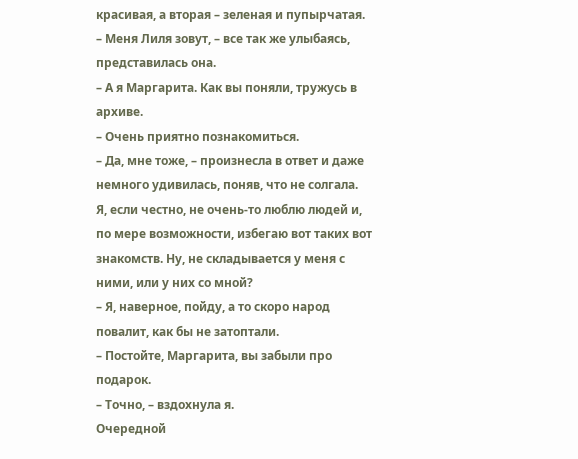красивая, а вторая – зеленая и пупырчатая.
– Меня Лиля зовут, – все так же улыбаясь, представилась она.
– А я Маргарита. Как вы поняли, тружусь в архиве.
– Очень приятно познакомиться.
– Да, мне тоже, – произнесла в ответ и даже немного удивилась, поняв, что не солгала.
Я, если честно, не очень-то люблю людей и, по мере возможности, избегаю вот таких вот знакомств. Ну, не складывается у меня с ними, или у них со мной?
– Я, наверное, пойду, а то скоро народ повалит, как бы не затоптали.
– Постойте, Маргарита, вы забыли про подарок.
– Точно, – вздохнула я.
Очередной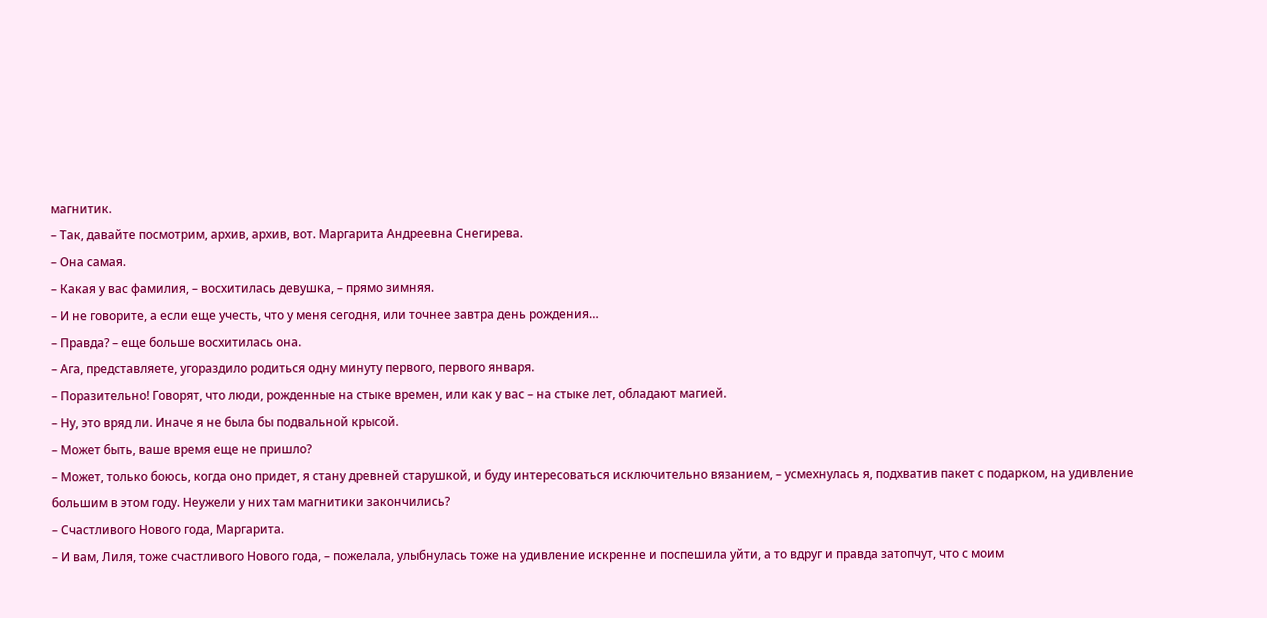магнитик.
– Так, давайте посмотрим, архив, архив, вот. Маргарита Андреевна Снегирева.
– Она самая.
– Какая у вас фамилия, – восхитилась девушка, – прямо зимняя.
– И не говорите, а если еще учесть, что у меня сегодня, или точнее завтра день рождения…
– Правда? – еще больше восхитилась она.
– Ага, представляете, угораздило родиться одну минуту первого, первого января.
– Поразительно! Говорят, что люди, рожденные на стыке времен, или как у вас – на стыке лет, обладают магией.
– Ну, это вряд ли. Иначе я не была бы подвальной крысой.
– Может быть, ваше время еще не пришло?
– Может, только боюсь, когда оно придет, я стану древней старушкой, и буду интересоваться исключительно вязанием, – усмехнулась я, подхватив пакет с подарком, на удивление большим в этом году. Неужели у них там магнитики закончились?
– Счастливого Нового года, Маргарита.
– И вам, Лиля, тоже счастливого Нового года, – пожелала, улыбнулась тоже на удивление искренне и поспешила уйти, а то вдруг и правда затопчут, что с моим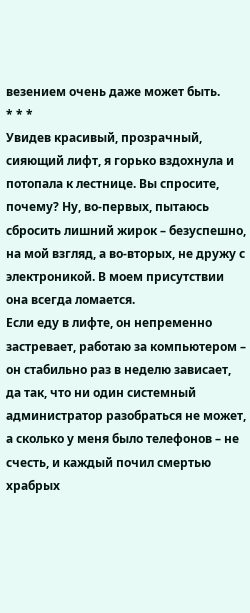везением очень даже может быть.
* * *
Увидев красивый, прозрачный, сияющий лифт, я горько вздохнула и потопала к лестнице. Вы спросите, почему? Ну, во-первых, пытаюсь сбросить лишний жирок – безуспешно, на мой взгляд, а во-вторых, не дружу с электроникой. В моем присутствии она всегда ломается.
Если еду в лифте, он непременно застревает, работаю за компьютером – он стабильно раз в неделю зависает, да так, что ни один системный администратор разобраться не может, а сколько у меня было телефонов – не счесть, и каждый почил смертью храбрых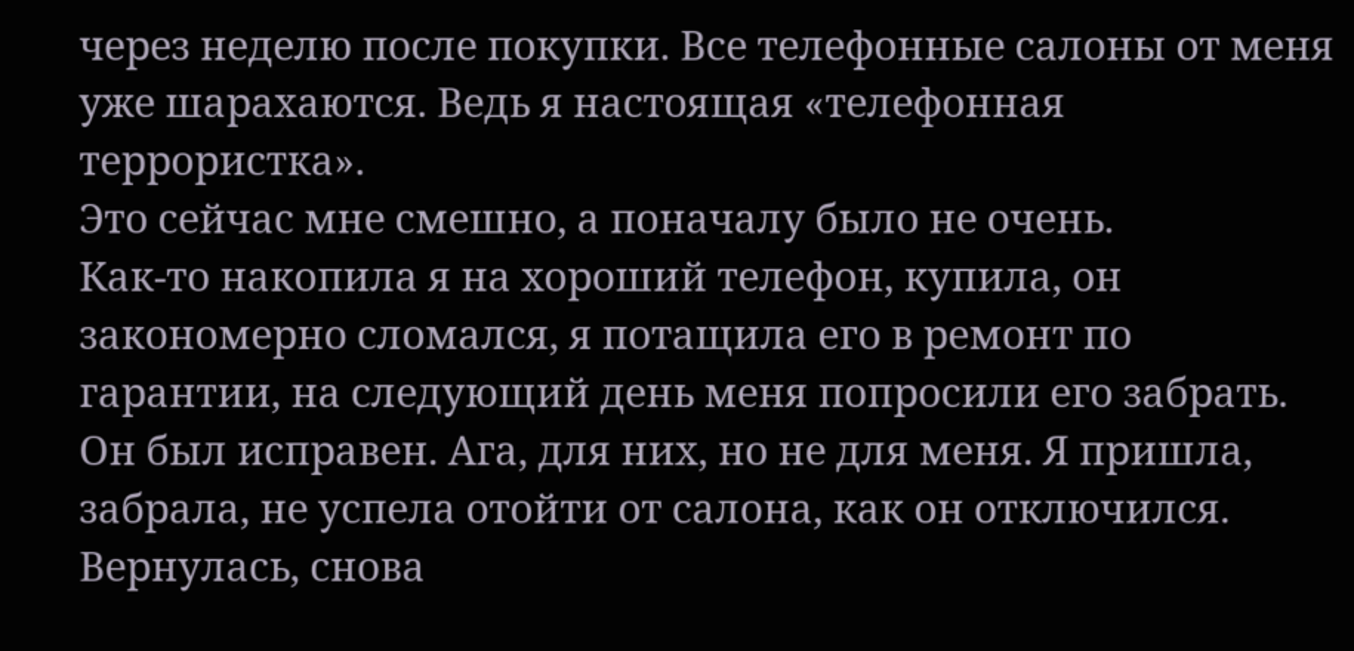через неделю после покупки. Все телефонные салоны от меня уже шарахаются. Ведь я настоящая «телефонная террористка».
Это сейчас мне смешно, а поначалу было не очень.
Как-то накопила я на хороший телефон, купила, он закономерно сломался, я потащила его в ремонт по гарантии, на следующий день меня попросили его забрать. Он был исправен. Ага, для них, но не для меня. Я пришла, забрала, не успела отойти от салона, как он отключился. Вернулась, снова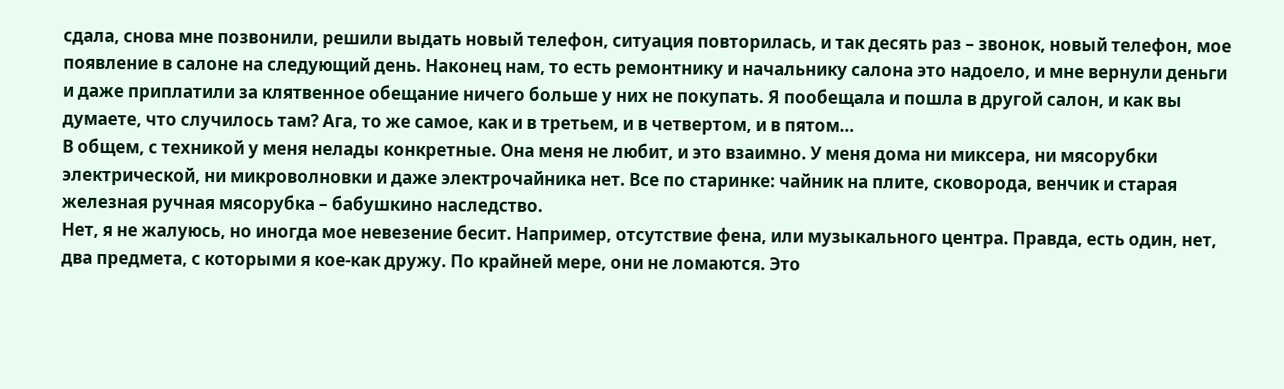сдала, снова мне позвонили, решили выдать новый телефон, ситуация повторилась, и так десять раз – звонок, новый телефон, мое появление в салоне на следующий день. Наконец нам, то есть ремонтнику и начальнику салона это надоело, и мне вернули деньги и даже приплатили за клятвенное обещание ничего больше у них не покупать. Я пообещала и пошла в другой салон, и как вы думаете, что случилось там? Ага, то же самое, как и в третьем, и в четвертом, и в пятом…
В общем, с техникой у меня нелады конкретные. Она меня не любит, и это взаимно. У меня дома ни миксера, ни мясорубки электрической, ни микроволновки и даже электрочайника нет. Все по старинке: чайник на плите, сковорода, венчик и старая железная ручная мясорубка – бабушкино наследство.
Нет, я не жалуюсь, но иногда мое невезение бесит. Например, отсутствие фена, или музыкального центра. Правда, есть один, нет, два предмета, с которыми я кое-как дружу. По крайней мере, они не ломаются. Это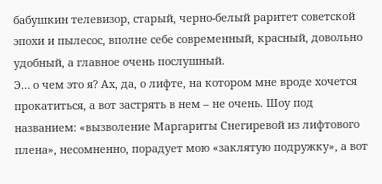бабушкин телевизор, старый, черно-белый раритет советской эпохи и пылесос, вполне себе современный, красный, довольно удобный, а главное очень послушный.
Э… о чем это я? Ах, да, о лифте, на котором мне вроде хочется прокатиться, а вот застрять в нем – не очень. Шоу под названием: «вызволение Маргариты Снегиревой из лифтового плена», несомненно, порадует мою «заклятую подружку», а вот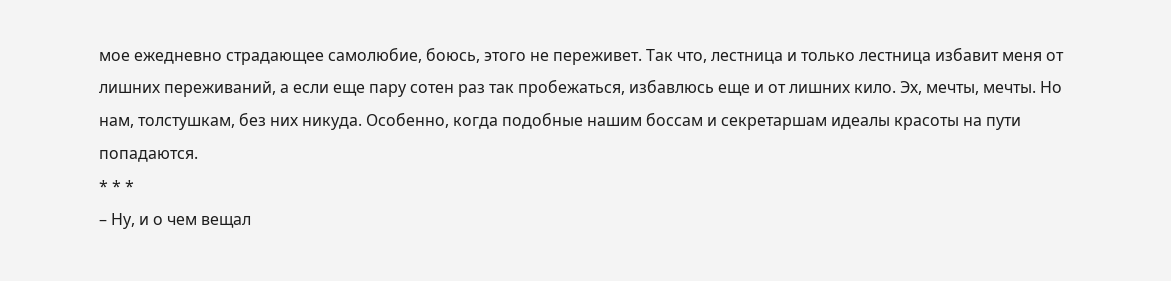мое ежедневно страдающее самолюбие, боюсь, этого не переживет. Так что, лестница и только лестница избавит меня от лишних переживаний, а если еще пару сотен раз так пробежаться, избавлюсь еще и от лишних кило. Эх, мечты, мечты. Но нам, толстушкам, без них никуда. Особенно, когда подобные нашим боссам и секретаршам идеалы красоты на пути попадаются.
* * *
– Ну, и о чем вещал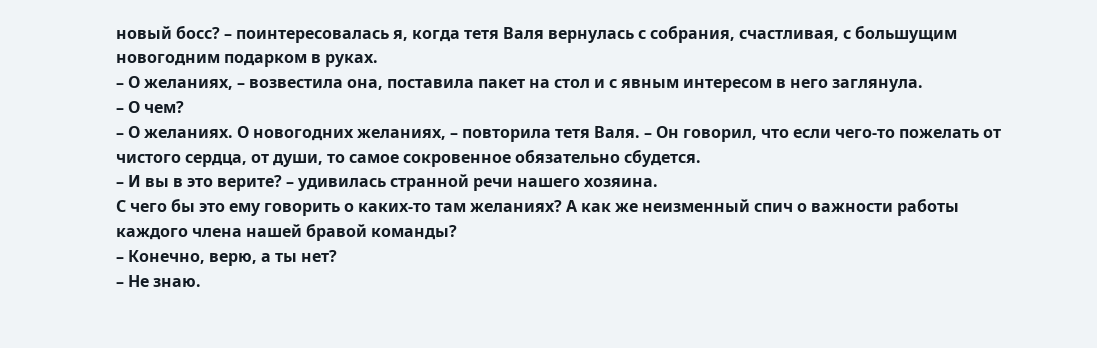новый босс? – поинтересовалась я, когда тетя Валя вернулась с собрания, счастливая, с большущим новогодним подарком в руках.
– О желаниях, – возвестила она, поставила пакет на стол и с явным интересом в него заглянула.
– О чем?
– О желаниях. О новогодних желаниях, – повторила тетя Валя. – Он говорил, что если чего-то пожелать от чистого сердца, от души, то самое сокровенное обязательно сбудется.
– И вы в это верите? – удивилась странной речи нашего хозяина.
С чего бы это ему говорить о каких-то там желаниях? А как же неизменный спич о важности работы каждого члена нашей бравой команды?
– Конечно, верю, а ты нет?
– Не знаю.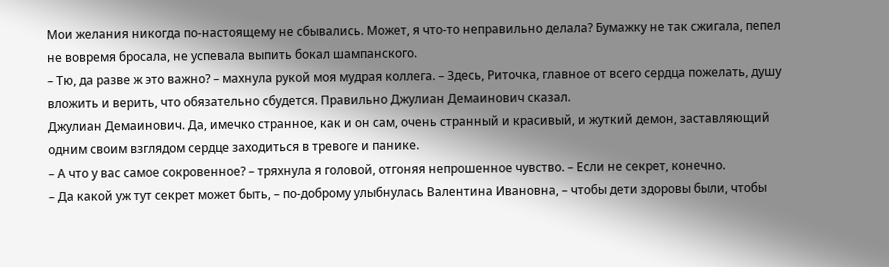Мои желания никогда по-настоящему не сбывались. Может, я что-то неправильно делала? Бумажку не так сжигала, пепел не вовремя бросала, не успевала выпить бокал шампанского.
– Тю, да разве ж это важно? – махнула рукой моя мудрая коллега. – Здесь, Риточка, главное от всего сердца пожелать, душу вложить и верить, что обязательно сбудется. Правильно Джулиан Демаинович сказал.
Джулиан Демаинович. Да, имечко странное, как и он сам, очень странный и красивый, и жуткий демон, заставляющий одним своим взглядом сердце заходиться в тревоге и панике.
– А что у вас самое сокровенное? – тряхнула я головой, отгоняя непрошенное чувство. – Если не секрет, конечно.
– Да какой уж тут секрет может быть, – по-доброму улыбнулась Валентина Ивановна, – чтобы дети здоровы были, чтобы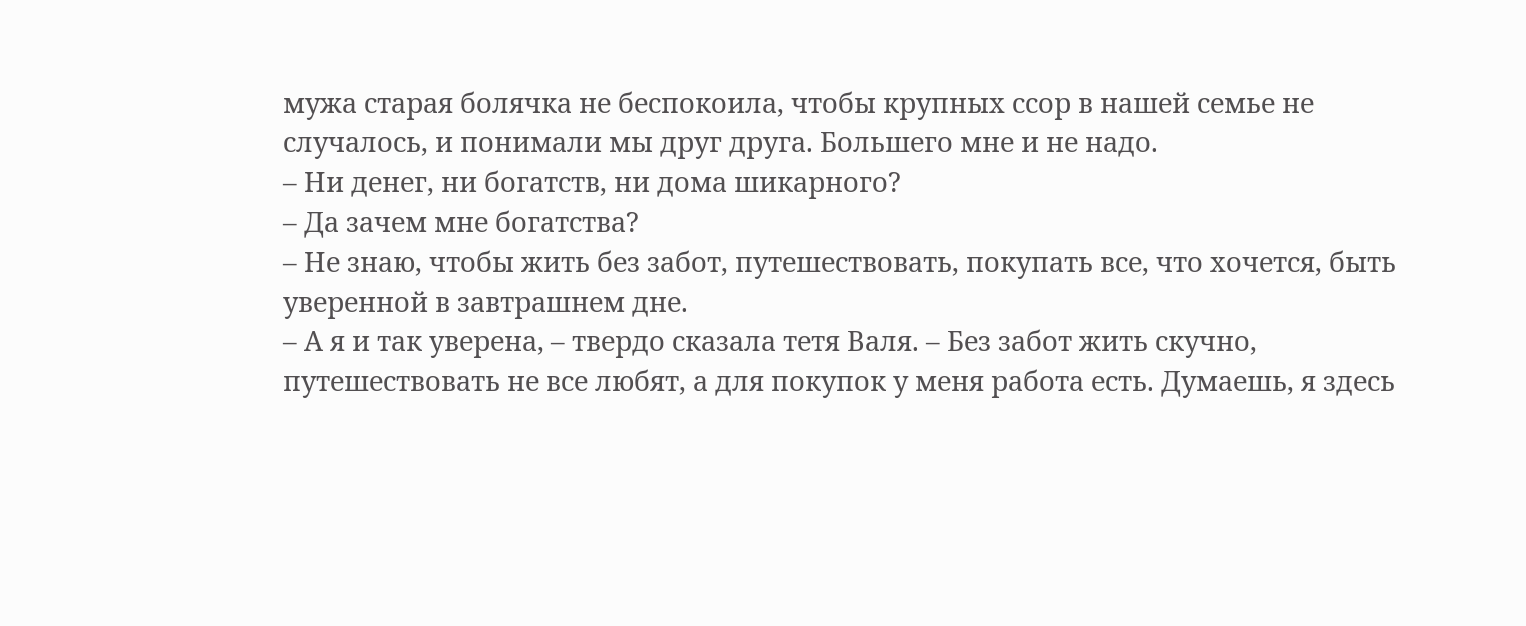мужа старая болячка не беспокоила, чтобы крупных ссор в нашей семье не случалось, и понимали мы друг друга. Большего мне и не надо.
– Ни денег, ни богатств, ни дома шикарного?
– Да зачем мне богатства?
– Не знаю, чтобы жить без забот, путешествовать, покупать все, что хочется, быть уверенной в завтрашнем дне.
– А я и так уверена, – твердо сказала тетя Валя. – Без забот жить скучно, путешествовать не все любят, а для покупок у меня работа есть. Думаешь, я здесь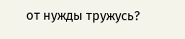от нужды тружусь?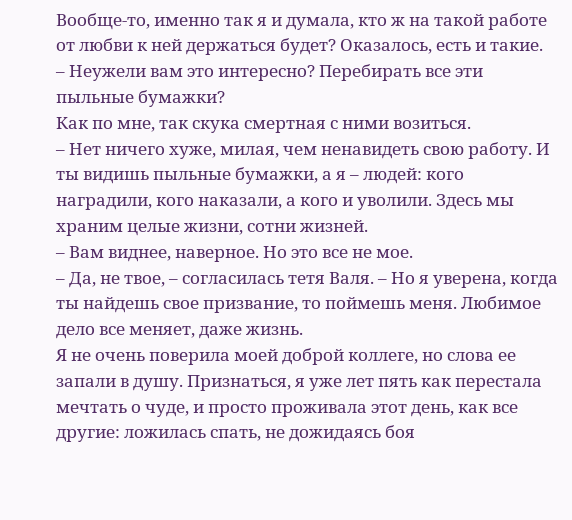Вообще-то, именно так я и думала, кто ж на такой работе от любви к ней держаться будет? Оказалось, есть и такие.
– Неужели вам это интересно? Перебирать все эти пыльные бумажки?
Как по мне, так скука смертная с ними возиться.
– Нет ничего хуже, милая, чем ненавидеть свою работу. И ты видишь пыльные бумажки, а я – людей: кого наградили, кого наказали, а кого и уволили. Здесь мы храним целые жизни, сотни жизней.
– Вам виднее, наверное. Но это все не мое.
– Да, не твое, – согласилась тетя Валя. – Но я уверена, когда ты найдешь свое призвание, то поймешь меня. Любимое дело все меняет, даже жизнь.
Я не очень поверила моей доброй коллеге, но слова ее запали в душу. Признаться, я уже лет пять как перестала мечтать о чуде, и просто проживала этот день, как все другие: ложилась спать, не дожидаясь боя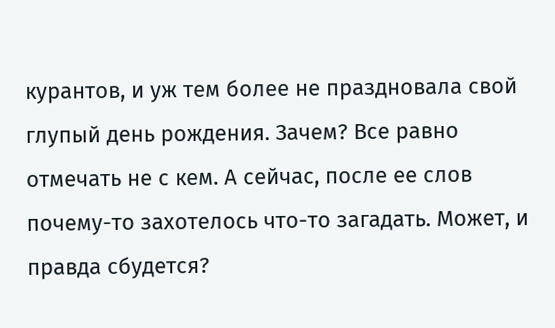курантов, и уж тем более не праздновала свой глупый день рождения. Зачем? Все равно отмечать не с кем. А сейчас, после ее слов почему-то захотелось что-то загадать. Может, и правда сбудется?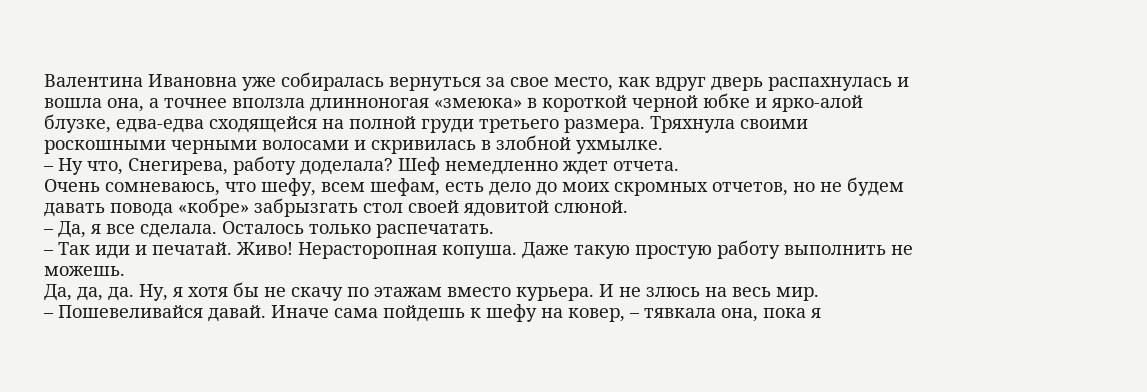Валентина Ивановна уже собиралась вернуться за свое место, как вдруг дверь распахнулась и вошла она, а точнее вползла длинноногая «змеюка» в короткой черной юбке и ярко-алой блузке, едва-едва сходящейся на полной груди третьего размера. Тряхнула своими роскошными черными волосами и скривилась в злобной ухмылке.
– Ну что, Снегирева, работу доделала? Шеф немедленно ждет отчета.
Очень сомневаюсь, что шефу, всем шефам, есть дело до моих скромных отчетов, но не будем давать повода «кобре» забрызгать стол своей ядовитой слюной.
– Да, я все сделала. Осталось только распечатать.
– Так иди и печатай. Живо! Нерасторопная копуша. Даже такую простую работу выполнить не можешь.
Да, да, да. Ну, я хотя бы не скачу по этажам вместо курьера. И не злюсь на весь мир.
– Пошевеливайся давай. Иначе сама пойдешь к шефу на ковер, – тявкала она, пока я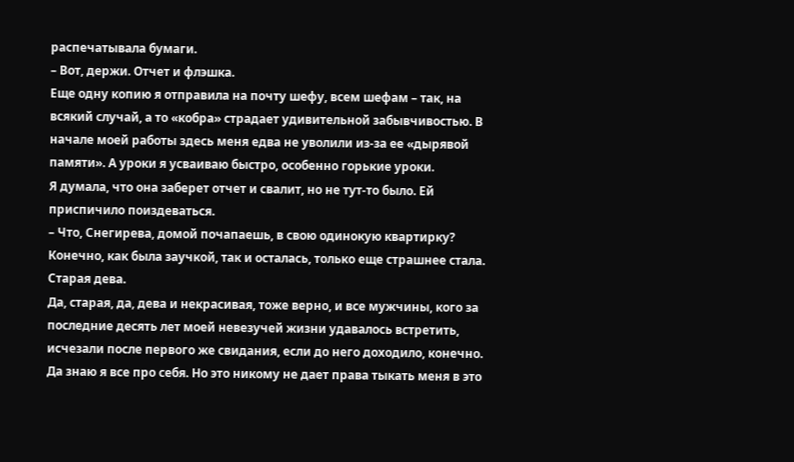распечатывала бумаги.
– Вот, держи. Отчет и флэшка.
Еще одну копию я отправила на почту шефу, всем шефам – так, на всякий случай, а то «кобра» страдает удивительной забывчивостью. В начале моей работы здесь меня едва не уволили из-за ее «дырявой памяти». А уроки я усваиваю быстро, особенно горькие уроки.
Я думала, что она заберет отчет и свалит, но не тут-то было. Ей приспичило поиздеваться.
– Что, Снегирева, домой почапаешь, в свою одинокую квартирку? Конечно, как была заучкой, так и осталась, только еще страшнее стала. Старая дева.
Да, старая, да, дева и некрасивая, тоже верно, и все мужчины, кого за последние десять лет моей невезучей жизни удавалось встретить, исчезали после первого же свидания, если до него доходило, конечно. Да знаю я все про себя. Но это никому не дает права тыкать меня в это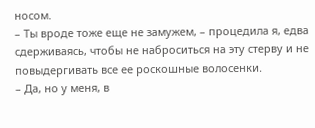носом.
– Ты вроде тоже еще не замужем, – процедила я, едва сдерживаясь, чтобы не наброситься на эту стерву и не повыдергивать все ее роскошные волосенки.
– Да, но у меня, в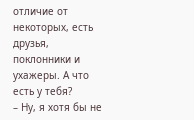отличие от некоторых, есть друзья, поклонники и ухажеры. А что есть у тебя?
– Ну, я хотя бы не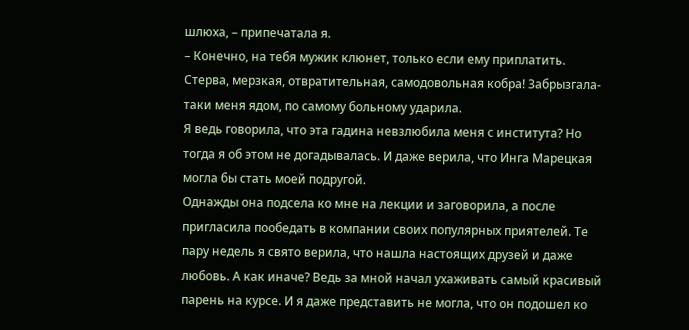шлюха, – припечатала я.
– Конечно, на тебя мужик клюнет, только если ему приплатить.
Стерва, мерзкая, отвратительная, самодовольная кобра! Забрызгала-таки меня ядом, по самому больному ударила.
Я ведь говорила, что эта гадина невзлюбила меня с института? Но тогда я об этом не догадывалась. И даже верила, что Инга Марецкая могла бы стать моей подругой.
Однажды она подсела ко мне на лекции и заговорила, а после пригласила пообедать в компании своих популярных приятелей. Те пару недель я свято верила, что нашла настоящих друзей и даже любовь. А как иначе? Ведь за мной начал ухаживать самый красивый парень на курсе. И я даже представить не могла, что он подошел ко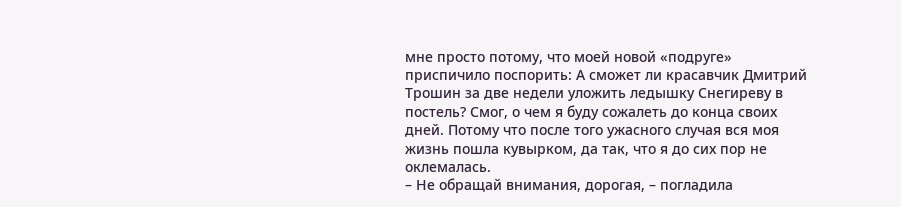мне просто потому, что моей новой «подруге» приспичило поспорить: А сможет ли красавчик Дмитрий Трошин за две недели уложить ледышку Снегиреву в постель? Смог, о чем я буду сожалеть до конца своих дней. Потому что после того ужасного случая вся моя жизнь пошла кувырком, да так, что я до сих пор не оклемалась.
– Не обращай внимания, дорогая, – погладила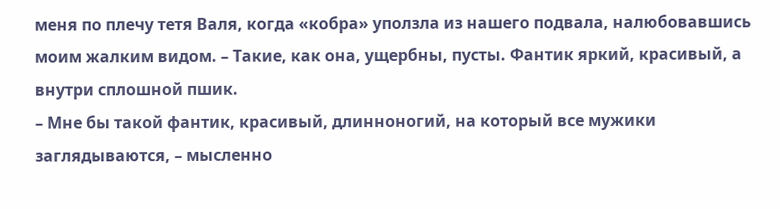меня по плечу тетя Валя, когда «кобра» уползла из нашего подвала, налюбовавшись моим жалким видом. – Такие, как она, ущербны, пусты. Фантик яркий, красивый, а внутри сплошной пшик.
– Мне бы такой фантик, красивый, длинноногий, на который все мужики заглядываются, – мысленно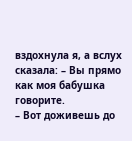вздохнула я, а вслух сказала: – Вы прямо как моя бабушка говорите.
– Вот доживешь до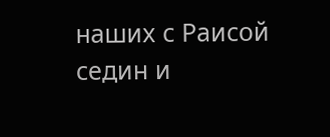наших с Раисой седин и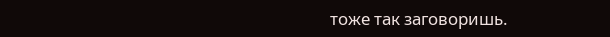тоже так заговоришь.